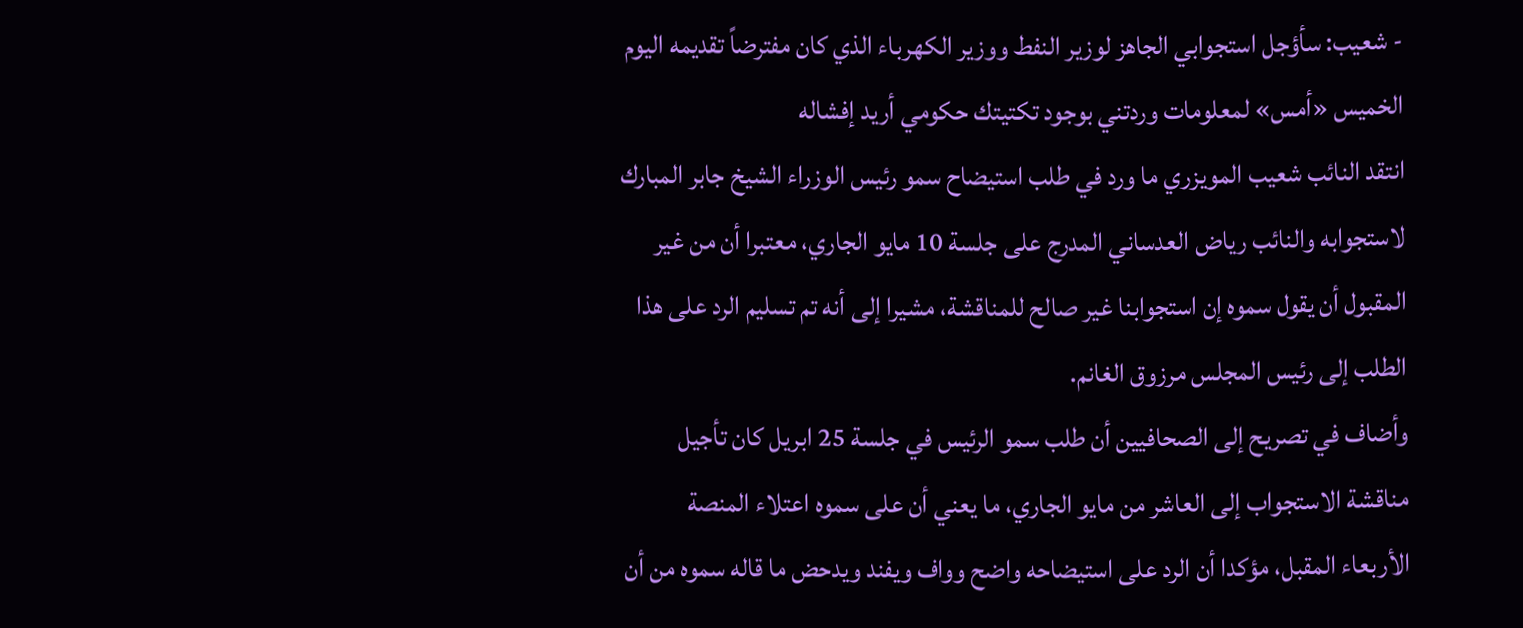- شعيب: سأؤجل استجوابي الجاهز لوزير النفط ووزير الكهرباء الذي كان مفترضاً تقديمه اليوم الخميس «أمس» لمعلومات وردتني بوجود تكتيتك حكومي أريد إفشاله
انتقد النائب شعيب المويزري ما ورد في طلب استيضاح سمو رئيس الوزراء الشيخ جابر المبارك لاستجوابه والنائب رياض العدساني المدرج على جلسة 10 مايو الجاري، معتبرا أن من غير المقبول أن يقول سموه إن استجوابنا غير صالح للمناقشة، مشيرا إلى أنه تم تسليم الرد على هذا الطلب إلى رئيس المجلس مرزوق الغانم.
وأضاف في تصريح إلى الصحافيين أن طلب سمو الرئيس في جلسة 25 ابريل كان تأجيل مناقشة الاستجواب إلى العاشر من مايو الجاري، ما يعني أن على سموه اعتلاء المنصة الأربعاء المقبل، مؤكدا أن الرد على استيضاحه واضح وواف ويفند ويدحض ما قاله سموه من أن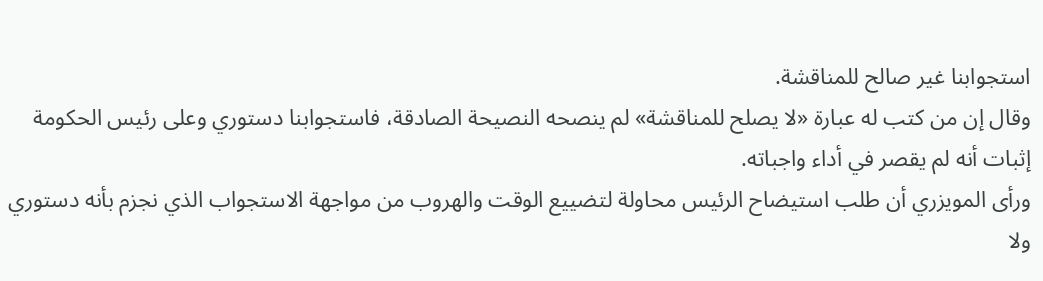استجوابنا غير صالح للمناقشة.
وقال إن من كتب له عبارة «لا يصلح للمناقشة» لم ينصحه النصيحة الصادقة، فاستجوابنا دستوري وعلى رئيس الحكومة إثبات أنه لم يقصر في أداء واجباته.
ورأى المويزري أن طلب استيضاح الرئيس محاولة لتضييع الوقت والهروب من مواجهة الاستجواب الذي نجزم بأنه دستوري ولا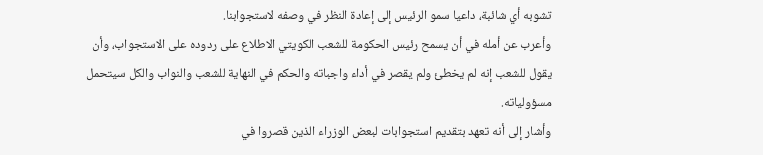تشوبه أي شائبة، داعيا سمو الرئيس إلى إعادة النظر في وصفه لاستجوابنا.
وأعرب عن أمله في أن يسمح رئيس الحكومة للشعب الكويتي الاطلاع على ردوده على الاستجواب، وأن يقول للشعب إنه لم يخطئ ولم يقصر في أداء واجباته والحكم في النهاية للشعب والنواب والكل سيتحمل مسؤولياته.
وأشار إلى أنه تعهد بتقديم استجوابات لبعض الوزراء الذين قصروا في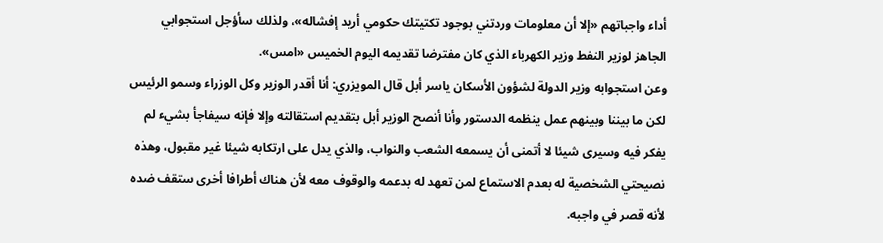أداء واجباتهم «إلا أن معلومات وردتني بوجود تكتيتك حكومي أريد إفشاله»، ولذلك سأؤجل استجوابي الجاهز لوزير النفط وزير الكهرباء الذي كان مفترضا تقديمه اليوم الخميس «امس».
وعن استجوابه وزير الدولة لشؤون الأسكان ياسر أبل قال المويزري: أنا أقدر الوزير وكل الوزراء وسمو الرئيس لكن ما بيننا وبينهم عمل ينظمه الدستور وأنا أنصح الوزير أبل بتقديم استقالته وإلا فإنه سيفاجأ بشيء لم يفكر فيه وسيرى شيئا لا أتمنى أن يسمعه الشعب والنواب، والذي يدل على ارتكابه شيئا غير مقبول، وهذه نصيحتي الشخصية له بعدم الاستماع لمن تعهد له بدعمه والوقوف معه لأن هناك أطرافا أخرى ستقف ضده لأنه قصر في واجبه.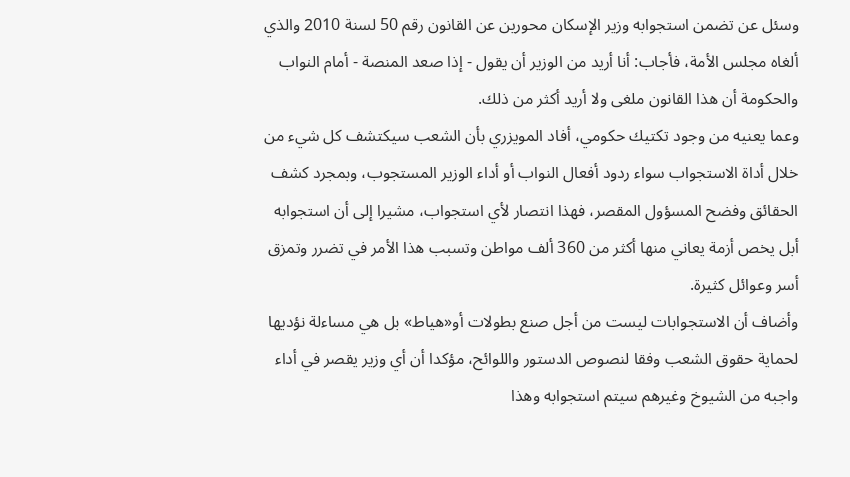وسئل عن تضمن استجوابه وزير الإسكان محورين عن القانون رقم 50 لسنة 2010 والذي ألغاه مجلس الأمة، فأجاب: أنا أريد من الوزير أن يقول - إذا صعد المنصة - أمام النواب والحكومة أن هذا القانون ملغى ولا أريد أكثر من ذلك.
وعما يعنيه من وجود تكتيك حكومي، أفاد المويزري بأن الشعب سيكتشف كل شيء من خلال أداة الاستجواب سواء ردود أفعال النواب أو أداء الوزير المستجوب، وبمجرد كشف الحقائق وفضح المسؤول المقصر، فهذا انتصار لأي استجواب، مشيرا إلى أن استجوابه أبل يخص أزمة يعاني منها أكثر من 360 ألف مواطن وتسبب هذا الأمر في تضرر وتمزق أسر وعوائل كثيرة.
وأضاف أن الاستجوابات ليست من أجل صنع بطولات أو«هياط» بل هي مساءلة نؤديها لحماية حقوق الشعب وفقا لنصوص الدستور واللوائح، مؤكدا أن أي وزير يقصر في أداء واجبه من الشيوخ وغيرهم سيتم استجوابه وهذا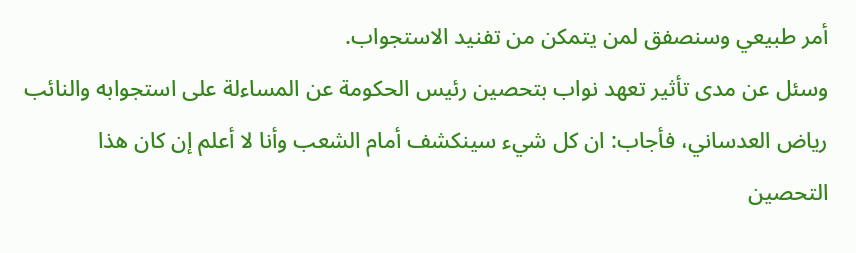أمر طبيعي وسنصفق لمن يتمكن من تفنيد الاستجواب.
وسئل عن مدى تأثير تعهد نواب بتحصين رئيس الحكومة عن المساءلة على استجوابه والنائب رياض العدساني، فأجاب: ان كل شيء سينكشف أمام الشعب وأنا لا أعلم إن كان هذا التحصين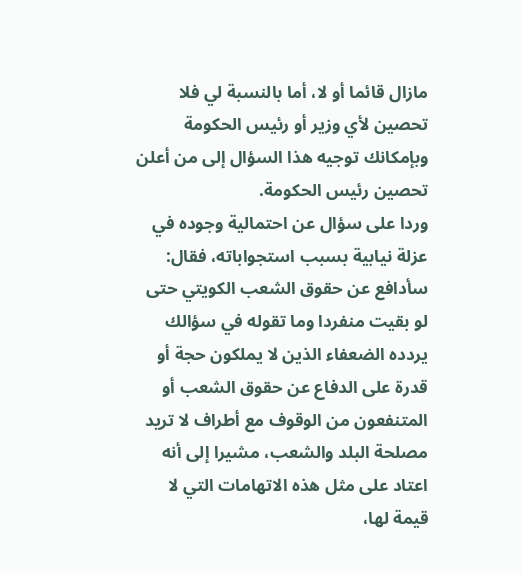مازال قائما أو لا، أما بالنسبة لي فلا تحصين لأي وزير أو رئيس الحكومة وبإمكانك توجيه هذا السؤال إلى من أعلن تحصين رئيس الحكومة.
وردا على سؤال عن احتمالية وجوده في عزلة نيابية بسبب استجواباته، فقال: سأدافع عن حقوق الشعب الكويتي حتى لو بقيت منفردا وما تقوله في سؤالك يردده الضعفاء الذين لا يملكون حجة أو قدرة على الدفاع عن حقوق الشعب أو المتنفعون من الوقوف مع أطراف لا تريد مصلحة البلد والشعب، مشيرا إلى أنه اعتاد على مثل هذه الاتهامات التي لا قيمة لها،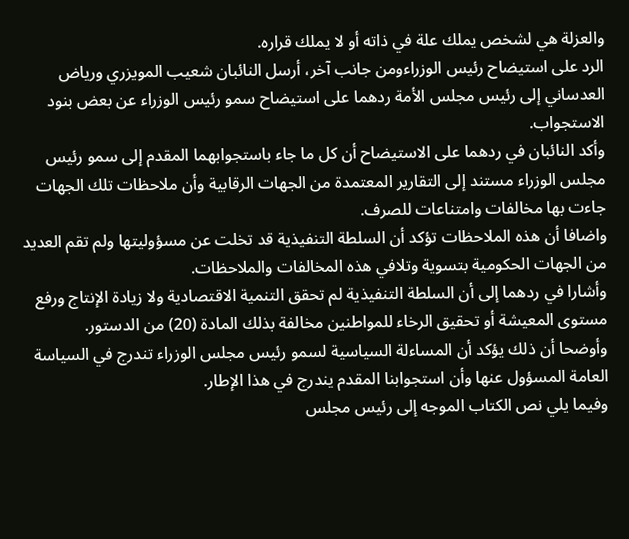والعزلة هي لشخص يملك علة في ذاته أو لا يملك قراره.
الرد على استيضاح رئيس الوزراءومن جانب آخر، أرسل النائبان شعيب المويزري ورياض العدساني إلى رئيس مجلس الأمة ردهما على استيضاح سمو رئيس الوزراء عن بعض بنود الاستجواب.
وأكد النائبان في ردهما على الاستيضاح أن كل ما جاء باستجوابهما المقدم إلى سمو رئيس مجلس الوزراء مستند إلى التقارير المعتمدة من الجهات الرقابية وأن ملاحظات تلك الجهات جاءت بها مخالفات وامتناعات للصرف.
واضافا أن هذه الملاحظات تؤكد أن السلطة التنفيذية قد تخلت عن مسؤوليتها ولم تقم العديد من الجهات الحكومية بتسوية وتلافي هذه المخالفات والملاحظات.
وأشارا في ردهما إلى أن السلطة التنفيذية لم تحقق التنمية الاقتصادية ولا زيادة الإنتاج ورفع مستوى المعيشة أو تحقيق الرخاء للمواطنين مخالفة بذلك المادة (20) من الدستور.
وأوضحا أن ذلك يؤكد أن المساءلة السياسية لسمو رئيس مجلس الوزراء تندرج في السياسة العامة المسؤول عنها وأن استجوابنا المقدم يندرج في هذا الإطار.
وفيما يلي نص الكتاب الموجه إلى رئيس مجلس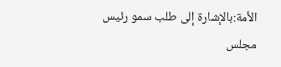الأمة:بالإشارة إلى طلب سمو رئيس مجلس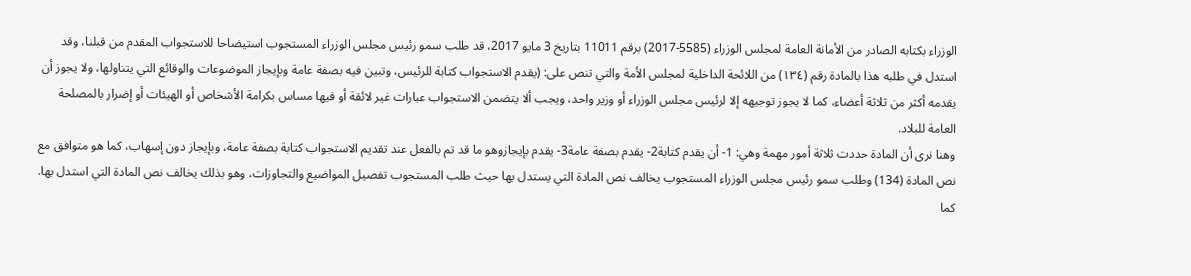الوزراء بكتابه الصادر من الأمانة العامة لمجلس الوزراء (5585-2017) برقم 11011 بتاريخ 3 مايو 2017، قد طلب سمو رئيس مجلس الوزراء المستجوب استيضاحا للاستجواب المقدم من قبلنا، وقد استدل في طلبه هذا بالمادة رقم (١٣٤) من اللائحة الداخلية لمجلس الأمة والتي تنص على: (يقدم الاستجواب كتابة للرئيس، وتبين فيه بصفة عامة وبإيجاز الموضوعات والوقائع التي يتناولها، ولا يجوز أن يقدمه أكثر من ثلاثة أعضاء، كما لا يجوز توجيهه إلا لرئيس مجلس الوزراء أو وزير واحد، ويجب ألا يتضمن الاستجواب عبارات غير لائقة أو فيها مساس بكرامة الأشخاص أو الهيئات أو إضرار بالمصلحة العامة للبلاد.
وهنا نرى أن المادة حددت ثلاثة أمور مهمة وهي: 1- أن يقدم كتابة2- يقدم بصفة عامة3- يقدم بإيجازوهو ما قد تم بالفعل عند تقديم الاستجواب كتابة بصفة عامة، وبإيجاز دون إسهاب، كما هو متوافق مع نص المادة (134) وطلب سمو رئيس مجلس الوزراء المستجوب يخالف نص المادة التي يستدل بها حيث طلب المستجوب تفصيل المواضيع والتجاوزات، وهو بذلك يخالف نص المادة التي استدل بها.
كما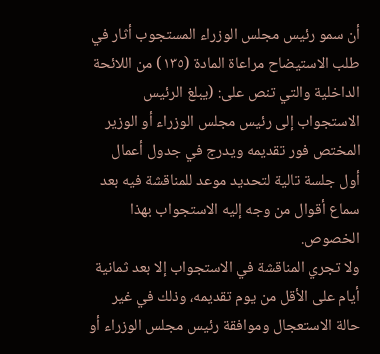أن سمو رئيس مجلس الوزراء المستجوب أثار في طلب الاستيضاح مراعاة المادة (١٣٥) من اللائحة الداخلية والتي تنص على: (يبلغ الرئيس الاستجواب إلى رئيس مجلس الوزراء أو الوزير المختص فور تقديمه ويدرج في جدول أعمال أول جلسة تالية لتحديد موعد للمناقشة فيه بعد سماع أقوال من وجه إليه الاستجواب بهذا الخصوص.
ولا تجري المناقشة في الاستجواب إلا بعد ثمانية أيام على الأقل من يوم تقديمه، وذلك في غير حالة الاستعجال وموافقة رئيس مجلس الوزراء أو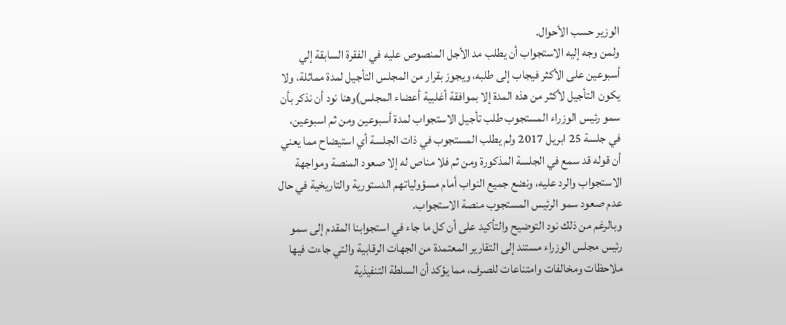الوزير حسب الأحوال.
ولمن وجه إليه الاستجواب أن يطلب مد الأجل المنصوص عليه في الفقرة السابقة إلي أسبوعين على الأكثر فيجاب إلى طلبه، ويجوز بقرار من المجلس التأجيل لمدة مماثلة، ولا يكون التأجيل لأكثر من هذه المدة إلا بموافقة أغلبية أعضاء المجلس)وهنا نود أن نذكر بأن سمو رئيس الوزراء المستجوب طلب تأجيل الاستجواب لمدة أسبوعين ومن ثم اسبوعين، في جلسة 25 ابريل 2017 ولم يطلب المستجوب في ذات الجلسة أي استيضاح مما يعني أن قوله قد سمع في الجلسة المذكورة ومن ثم فلا مناص له إلا صعود المنصة ومواجهة الاستجواب والرد عليه، ونضع جميع النواب أمام مسؤولياتهم الدستورية والتاريخية في حال عدم صعود سمو الرئيس المستجوب منصة الاستجواب.
وبالرغم من ذلك نود التوضيح والتأكيد على أن كل ما جاء في استجوابنا المقدم إلى سمو رئيس مجلس الوزراء مستند إلى التقارير المعتمدة من الجهات الرقابية والتي جاءت فيها ملاحظات ومخالفات وامتناعات للصرف، مما يؤكد أن السلطة التنفيذية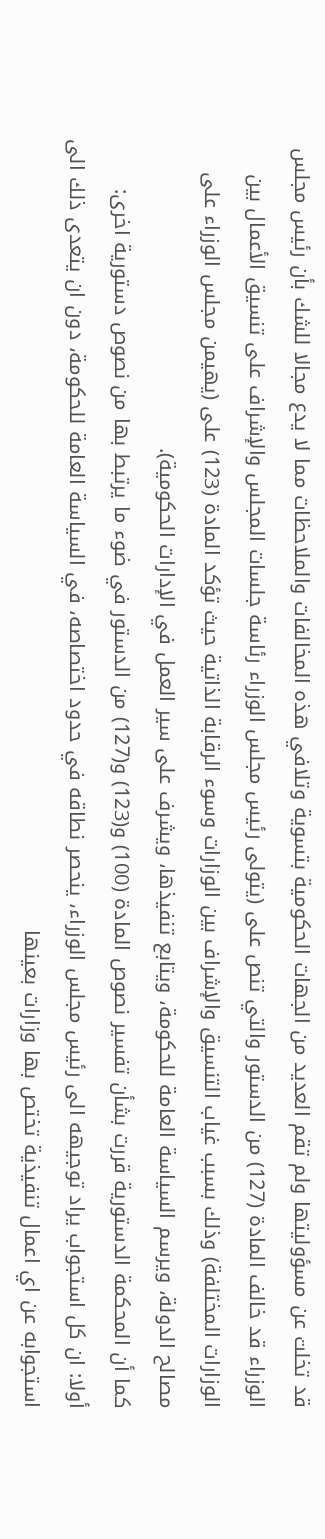قد تخلت عن مسؤوليتها ولم تقم العديد من الجهات الحكومية بتسوية وتلافي هذه المخالفات والملاحظات مما لا يدع مجالا للشك بأن رئيس مجلس الوزراء قد خالف المادة (127) من الدستور والتي تنص على (يتولى رئيس مجلس الوزراء رئاسة جلسات المجلس والإشراف على تنسيق الأعمال بين الوزارات المختلفة) وذلك بسبب غياب التنسيق والإشراف بين الوزارات وسوء الرقابة الذاتية حيث تؤكد المادة (123) على (يهيمن مجلس الوزراء على مصالح الدولة، ويرسم السياسة العامة للحكومة، ويتابع تنفيذها، ويشرف على سير العمل في الإدارات الحكومية).
كما أن المحكمة الدستورية قررت بشأن تفسير نصوص المادة (100) و(123) و(127) من الدستور في ضوء ما يرتبط بها من نصوص دستورية اخرى:
أولا: ان كل استجواب يراد توجيهه الى رئيس مجلس الوزراء، ينحصر نطاقه في حدود اختصاصه، في السياسة العامة للحكومة، دون ان يتعدى ذلك الى استجوابه عن اي اعمال تنفيذية تختص بها وزارات بعينها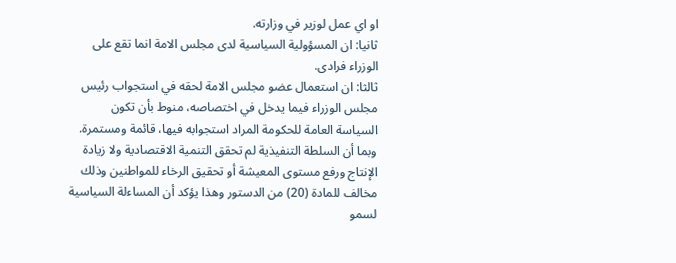او اي عمل لوزير في وزارته.
ثانيا: ان المسؤولية السياسية لدى مجلس الامة انما تقع على الوزراء فرادى.
ثالثا: ان استعمال عضو مجلس الامة لحقه في استجواب رئيس مجلس الوزراء فيما يدخل في اختصاصه، منوط بأن تكون السياسة العامة للحكومة المراد استجوابه فيها، قائمة ومستمرة.
وبما أن السلطة التنفيذية لم تحقق التنمية الاقتصادية ولا زيادة الإنتاج ورفع مستوى المعيشة أو تحقيق الرخاء للمواطنين وذلك مخالف للمادة (20) من الدستور وهذا يؤكد أن المساءلة السياسية لسمو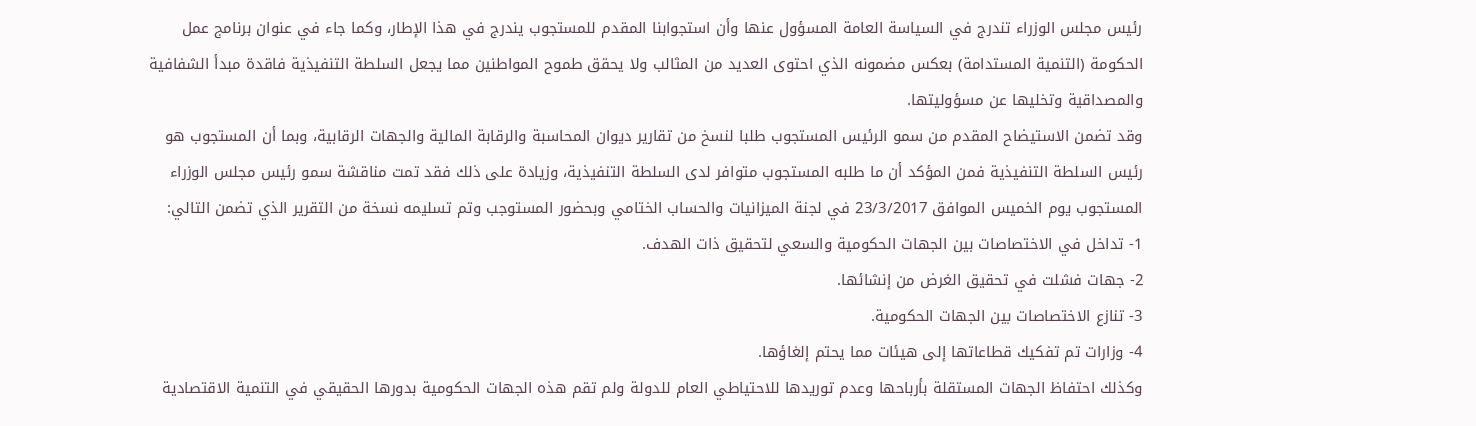رئيس مجلس الوزراء تندرج في السياسة العامة المسؤول عنها وأن استجوابنا المقدم للمستجوب يندرج في هذا الإطار، وكما جاء في عنوان برنامج عمل الحكومة (التنمية المستدامة) بعكس مضمونه الذي احتوى العديد من المثالب ولا يحقق طموح المواطنين مما يجعل السلطة التنفيذية فاقدة مبدأ الشفافية والمصداقية وتخليها عن مسؤوليتها.
وقد تضمن الاستيضاح المقدم من سمو الرئيس المستجوب طلبا لنسخ من تقارير ديوان المحاسبة والرقابة المالية والجهات الرقابية، وبما أن المستجوب هو رئيس السلطة التنفيذية فمن المؤكد أن ما طلبه المستجوب متوافر لدى السلطة التنفيذية، وزيادة على ذلك فقد تمت مناقشة سمو رئيس مجلس الوزراء المستجوب يوم الخميس الموافق 23/3/2017 في لجنة الميزانيات والحساب الختامي وبحضور المستوجب وتم تسليمه نسخة من التقرير الذي تضمن التالي:
1- تداخل في الاختصاصات بين الجهات الحكومية والسعي لتحقيق ذات الهدف.
2- جهات فشلت في تحقيق الغرض من إنشائها.
3- تنازع الاختصاصات بين الجهات الحكومية.
4- وزارات تم تفكيك قطاعاتها إلى هيئات مما يحتم إلغاؤها.
وكذلك احتفاظ الجهات المستقلة بأرباحها وعدم توريدها للاحتياطي العام للدولة ولم تقم هذه الجهات الحكومية بدورها الحقيقي في التنمية الاقتصادية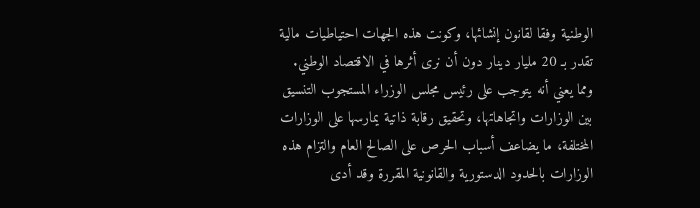الوطنية وفقا لقانون إنشائها، وكونت هذه الجهات احتياطيات مالية تقدر بـ 20 مليار دينار دون أن نرى أثرها في الاقتصاد الوطني.
ومما يعني أنه يتوجب على رئيس مجلس الوزراء المستجوب التنسيق بين الوزارات واتجاهاتها، وتحقيق رقابة ذاتية يمارسها على الوزارات المختلفة، ما يضاعف أسباب الحرص على الصالح العام والتزام هذه الوزارات بالحدود الدستورية والقانونية المقررة وقد أدى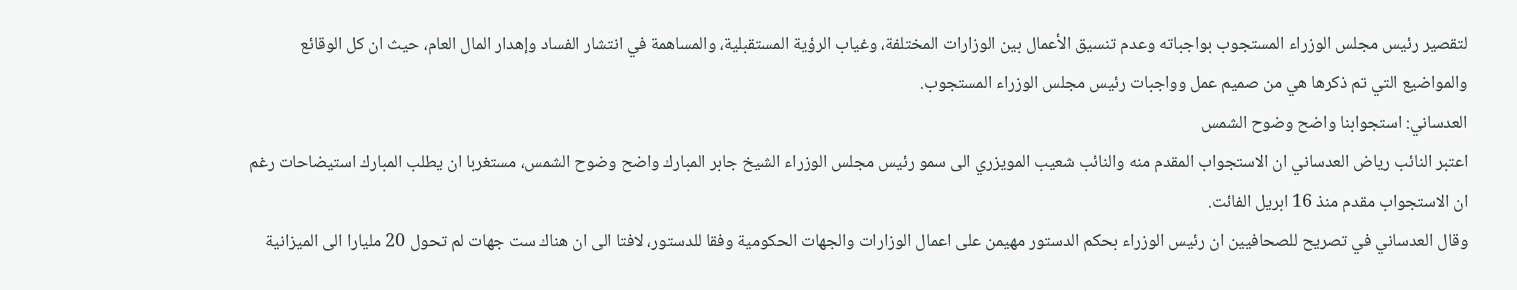لتقصير رئيس مجلس الوزراء المستجوب بواجباته وعدم تنسيق الأعمال بين الوزارات المختلفة، وغياب الرؤية المستقبلية، والمساهمة في انتشار الفساد وإهدار المال العام، حيث ان كل الوقائع والمواضيع التي تم ذكرها هي من صميم عمل وواجبات رئيس مجلس الوزراء المستجوب.
العدساني: استجوابنا واضح وضوح الشمس
اعتبر النائب رياض العدساني ان الاستجواب المقدم منه والنائب شعيب المويزري الى سمو رئيس مجلس الوزراء الشيخ جابر المبارك واضح وضوح الشمس، مستغربا ان يطلب المبارك استيضاحات رغم ان الاستجواب مقدم منذ 16 ابريل الفائت.
وقال العدساني في تصريح للصحافيين ان رئيس الوزراء بحكم الدستور مهيمن على اعمال الوزارات والجهات الحكومية وفقا للدستور، لافتا الى ان هناك ست جهات لم تحول 20 مليارا الى الميزانية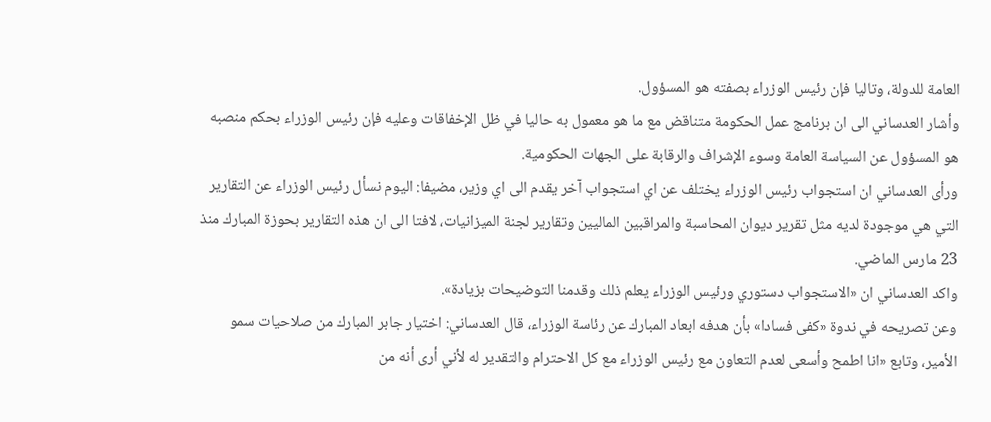العامة للدولة، وتاليا فإن رئيس الوزراء بصفته هو المسؤول.
وأشار العدساني الى ان برنامج عمل الحكومة متناقض مع ما هو معمول به حاليا في ظل الإخفاقات وعليه فإن رئيس الوزراء بحكم منصبه هو المسؤول عن السياسة العامة وسوء الإشراف والرقابة على الجهات الحكومية.
ورأى العدساني ان استجواب رئيس الوزراء يختلف عن اي استجواب آخر يقدم الى اي وزير، مضيفا: اليوم نسأل رئيس الوزراء عن التقارير التي هي موجودة لديه مثل تقرير ديوان المحاسبة والمراقبين الماليين وتقارير لجنة الميزانيات، لافتا الى ان هذه التقارير بحوزة المبارك منذ 23 مارس الماضي.
واكد العدساني ان «الاستجواب دستوري ورئيس الوزراء يعلم ذلك وقدمنا التوضيحات بزيادة».
وعن تصريحه في ندوة «كفى فسادا» بأن هدفه ابعاد المبارك عن رئاسة الوزراء، قال العدساني: اختيار جابر المبارك من صلاحيات سمو الأمير، وتابع «انا اطمح وأسعى لعدم التعاون مع رئيس الوزراء مع كل الاحترام والتقدير له لأني أرى أنه من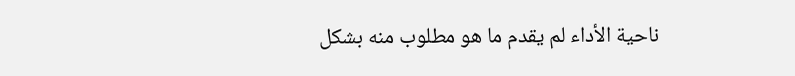ناحية الأداء لم يقدم ما هو مطلوب منه بشكل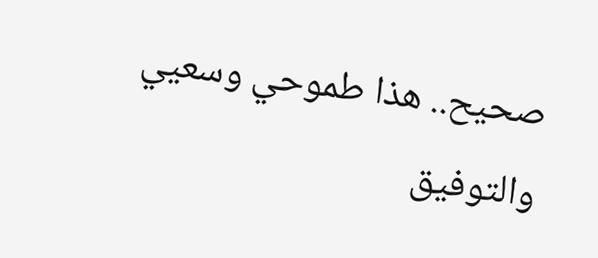صحيح.. هذا طموحي وسعيي والتوفيق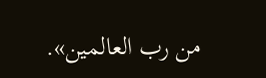من رب العالمين».